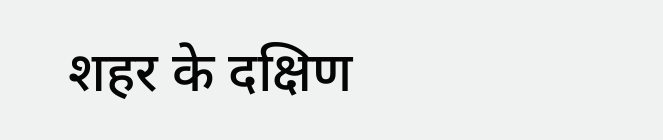शहर के दक्षिण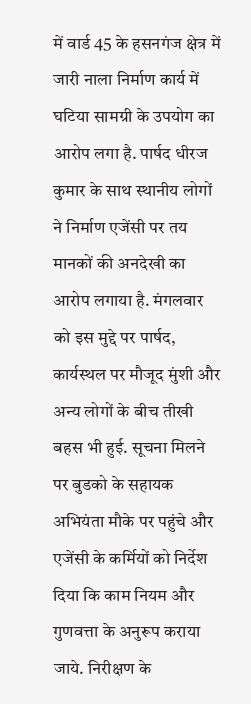में वार्ड 45 के हसनगंज क्षेत्र में जारी नाला निर्माण कार्य में घटिया सामग्री के उपयोग का आरोप लगा है. पार्षद धीरज कुमार के साथ स्थानीय लोगों ने निर्माण एजेंसी पर तय मानकों की अनदेखी का आरोप लगाया है. मंगलवार को इस मुद्दे पर पार्षद, कार्यस्थल पर मौजूद मुंशी और अन्य लोगों के बीच तीखी बहस भी हुई. सूचना मिलने पर बुडको के सहायक अभियंता मौके पर पहुंचे और एजेंसी के कर्मियों को निर्देश दिया कि काम नियम और गुणवत्ता के अनुरूप कराया जाये. निरीक्षण के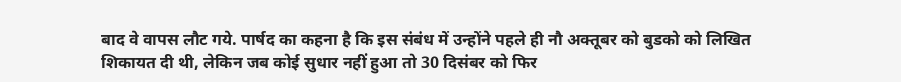बाद वे वापस लौट गये. पार्षद का कहना है कि इस संबंध में उन्होंने पहले ही नौ अक्तूबर को बुडको को लिखित शिकायत दी थी, लेकिन जब कोई सुधार नहीं हुआ तो 30 दिसंबर को फिर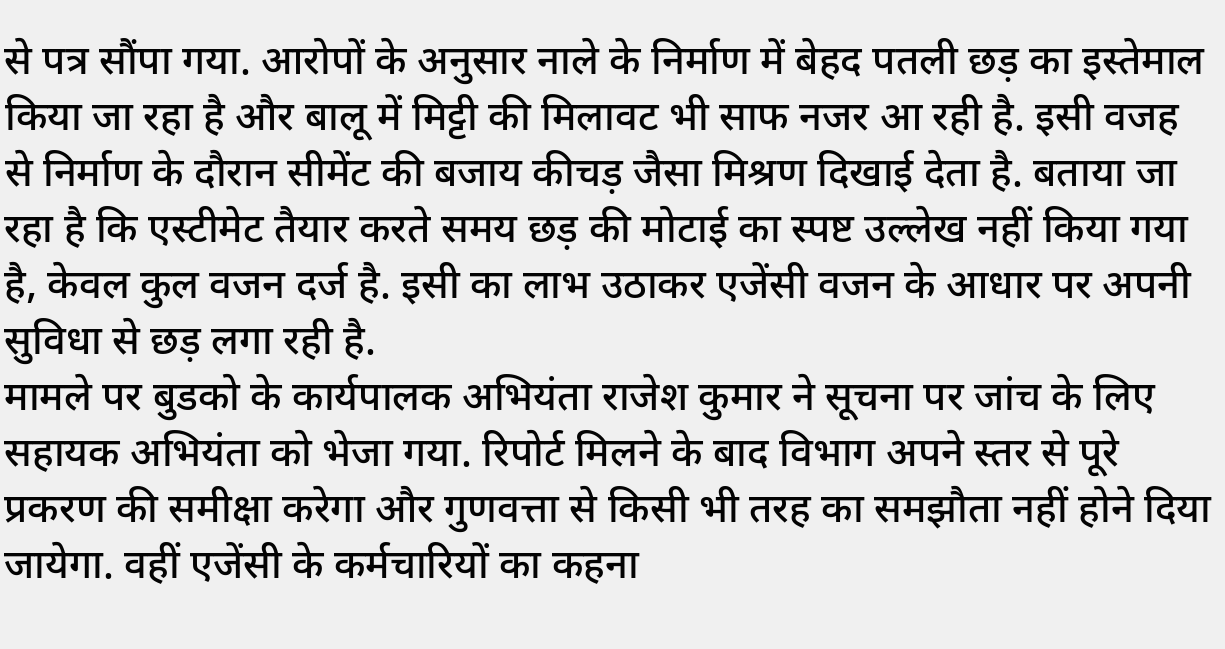से पत्र सौंपा गया. आरोपों के अनुसार नाले के निर्माण में बेहद पतली छड़ का इस्तेमाल किया जा रहा है और बालू में मिट्टी की मिलावट भी साफ नजर आ रही है. इसी वजह से निर्माण के दौरान सीमेंट की बजाय कीचड़ जैसा मिश्रण दिखाई देता है. बताया जा रहा है कि एस्टीमेट तैयार करते समय छड़ की मोटाई का स्पष्ट उल्लेख नहीं किया गया है, केवल कुल वजन दर्ज है. इसी का लाभ उठाकर एजेंसी वजन के आधार पर अपनी सुविधा से छड़ लगा रही है.
मामले पर बुडको के कार्यपालक अभियंता राजेश कुमार ने सूचना पर जांच के लिए सहायक अभियंता को भेजा गया. रिपोर्ट मिलने के बाद विभाग अपने स्तर से पूरे प्रकरण की समीक्षा करेगा और गुणवत्ता से किसी भी तरह का समझौता नहीं होने दिया जायेगा. वहीं एजेंसी के कर्मचारियों का कहना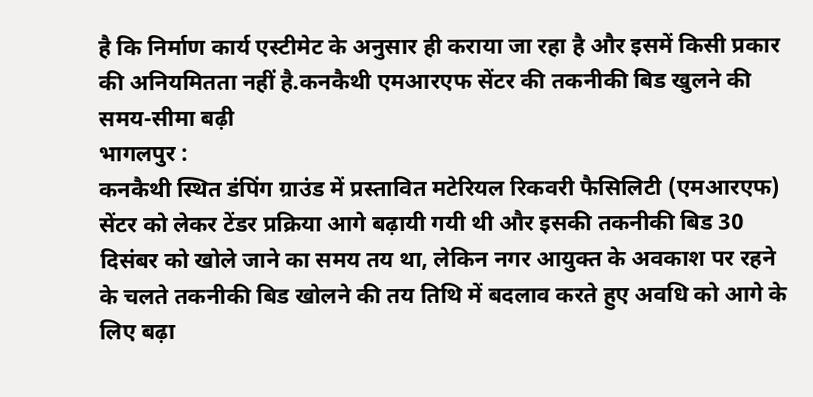है कि निर्माण कार्य एस्टीमेट के अनुसार ही कराया जा रहा है और इसमें किसी प्रकार की अनियमितता नहीं है.कनकैथी एमआरएफ सेंटर की तकनीकी बिड खुलने की समय-सीमा बढ़ी
भागलपुर :
कनकैथी स्थित डंपिंग ग्राउंड में प्रस्तावित मटेरियल रिकवरी फैसिलिटी (एमआरएफ) सेंटर को लेकर टेंडर प्रक्रिया आगे बढ़ायी गयी थी और इसकी तकनीकी बिड 30 दिसंबर को खोले जाने का समय तय था, लेकिन नगर आयुक्त के अवकाश पर रहने के चलते तकनीकी बिड खोलने की तय तिथि में बदलाव करते हुए अवधि को आगे के लिए बढ़ा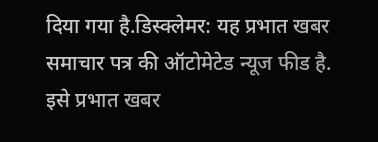दिया गया है.डिस्क्लेमर: यह प्रभात खबर समाचार पत्र की ऑटोमेटेड न्यूज फीड है. इसे प्रभात खबर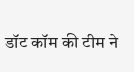डॉट कॉम की टीम ने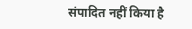संपादित नहीं किया है